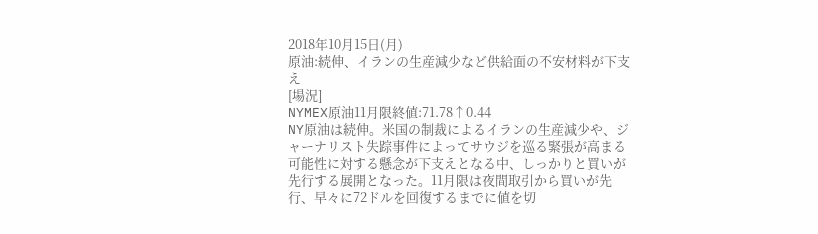2018年10月15日(月)
原油:続伸、イランの生産減少など供給面の不安材料が下支え
[場況]
NYMEX原油11月限終値:71.78↑0.44
NY原油は続伸。米国の制裁によるイランの生産減少や、ジャーナリスト失踪事件によってサウジを巡る緊張が高まる可能性に対する懸念が下支えとなる中、しっかりと買いが先行する展開となった。11月限は夜間取引から買いが先行、早々に72ドルを回復するまでに値を切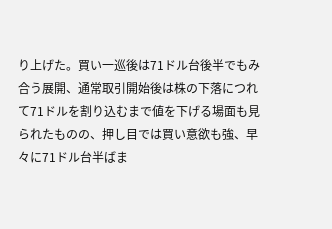り上げた。買い一巡後は71ドル台後半でもみ合う展開、通常取引開始後は株の下落につれて71ドルを割り込むまで値を下げる場面も見られたものの、押し目では買い意欲も強、早々に71ドル台半ばま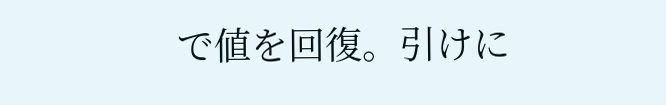で値を回復。引けに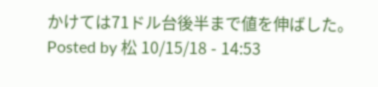かけては71ドル台後半まで値を伸ばした。
Posted by 松 10/15/18 - 14:53